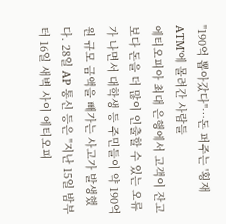"190억 뽑아갔다"…돈 퍼주는 '횡재 ATM'에 몰려간 사람들
에티오피아 최대 은행에서 고객이 잔고보다 돈을 더 많이 인출할 수 있는 오류가 나면서 대학생 등 주민들이 약 190억원 규모 금액을 빼가는 사고가 발생했다. 28일 AP 통신 등은 "지난 15일 밤부터 16일 새벽 사이 에티오피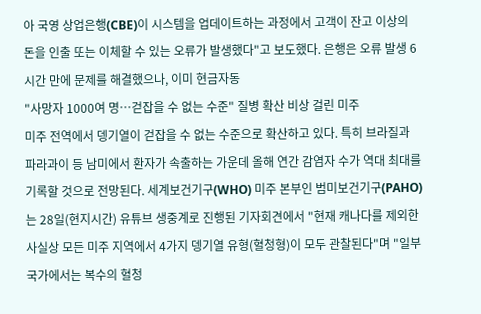아 국영 상업은행(CBE)이 시스템을 업데이트하는 과정에서 고객이 잔고 이상의 돈을 인출 또는 이체할 수 있는 오류가 발생했다"고 보도했다. 은행은 오류 발생 6시간 만에 문제를 해결했으나, 이미 현금자동
"사망자 1000여 명…걷잡을 수 없는 수준" 질병 확산 비상 걸린 미주
미주 전역에서 뎅기열이 걷잡을 수 없는 수준으로 확산하고 있다. 특히 브라질과 파라과이 등 남미에서 환자가 속출하는 가운데 올해 연간 감염자 수가 역대 최대를 기록할 것으로 전망된다. 세계보건기구(WHO) 미주 본부인 범미보건기구(PAHO)는 28일(현지시간) 유튜브 생중계로 진행된 기자회견에서 "현재 캐나다를 제외한 사실상 모든 미주 지역에서 4가지 뎅기열 유형(혈청형)이 모두 관찰된다"며 "일부 국가에서는 복수의 혈청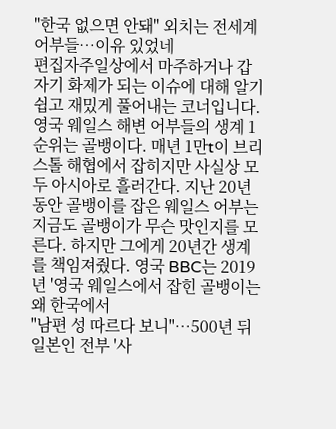"한국 없으면 안돼" 외치는 전세계 어부들…이유 있었네
편집자주일상에서 마주하거나 갑자기 화제가 되는 이슈에 대해 알기 쉽고 재밌게 풀어내는 코너입니다. 영국 웨일스 해변 어부들의 생계 1순위는 골뱅이다. 매년 1만t이 브리스톨 해협에서 잡히지만 사실상 모두 아시아로 흘러간다. 지난 20년 동안 골뱅이를 잡은 웨일스 어부는 지금도 골뱅이가 무슨 맛인지를 모른다. 하지만 그에게 20년간 생계를 책임져줬다. 영국 BBC는 2019년 '영국 웨일스에서 잡힌 골뱅이는 왜 한국에서
"남편 성 따르다 보니"…500년 뒤 일본인 전부 '사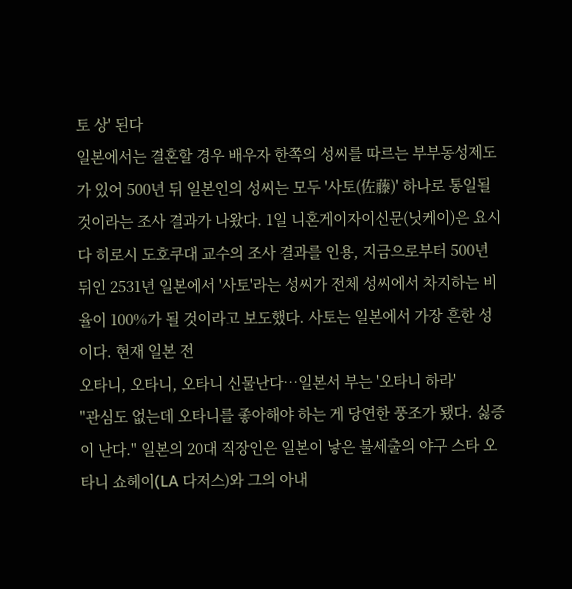토 상' 된다
일본에서는 결혼할 경우 배우자 한쪽의 성씨를 따르는 부부동성제도가 있어 500년 뒤 일본인의 성씨는 모두 '사토(佐藤)' 하나로 통일될 것이라는 조사 결과가 나왔다. 1일 니혼게이자이신문(닛케이)은 요시다 히로시 도호쿠대 교수의 조사 결과를 인용, 지금으로부터 500년 뒤인 2531년 일본에서 '사토'라는 성씨가 전체 성씨에서 차지하는 비율이 100%가 될 것이라고 보도했다. 사토는 일본에서 가장 흔한 성이다. 현재 일본 전
오타니, 오타니, 오타니 신물난다…일본서 부는 '오타니 하라'
"관심도 없는데 오타니를 좋아해야 하는 게 당연한 풍조가 됐다. 싫증이 난다." 일본의 20대 직장인은 일본이 낳은 불세출의 야구 스타 오타니 쇼헤이(LA 다저스)와 그의 아내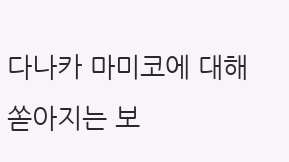다나카 마미코에 대해 쏟아지는 보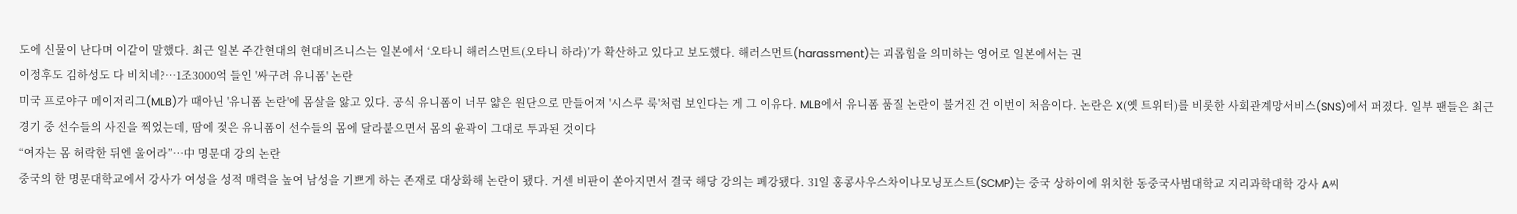도에 신물이 난다며 이같이 말했다. 최근 일본 주간현대의 현대비즈니스는 일본에서 ‘오타니 해러스먼트(오타니 하라)’가 확산하고 있다고 보도했다. 해러스먼트(harassment)는 괴롭힘을 의미하는 영어로 일본에서는 권
이정후도 김하성도 다 비치네?…1조3000억 들인 '싸구려 유니폼' 논란
미국 프로야구 메이저리그(MLB)가 때아닌 '유니폼 논란'에 몸살을 앓고 있다. 공식 유니폼이 너무 얇은 원단으로 만들어져 '시스루 룩'처럼 보인다는 게 그 이유다. MLB에서 유니폼 품질 논란이 불거진 건 이번이 처음이다. 논란은 X(옛 트위터)를 비롯한 사회관계망서비스(SNS)에서 퍼졌다. 일부 팬들은 최근 경기 중 선수들의 사진을 찍었는데, 땀에 젖은 유니폼이 선수들의 몸에 달라붙으면서 몸의 윤곽이 그대로 투과된 것이다
“여자는 몸 허락한 뒤엔 울어라”…中 명문대 강의 논란
중국의 한 명문대학교에서 강사가 여성을 성적 매력을 높여 남성을 기쁘게 하는 존재로 대상화해 논란이 됐다. 거센 비판이 쏟아지면서 결국 해당 강의는 폐강됐다. 31일 홍콩사우스차이나모닝포스트(SCMP)는 중국 상하이에 위치한 동중국사범대학교 지리과학대학 강사 A씨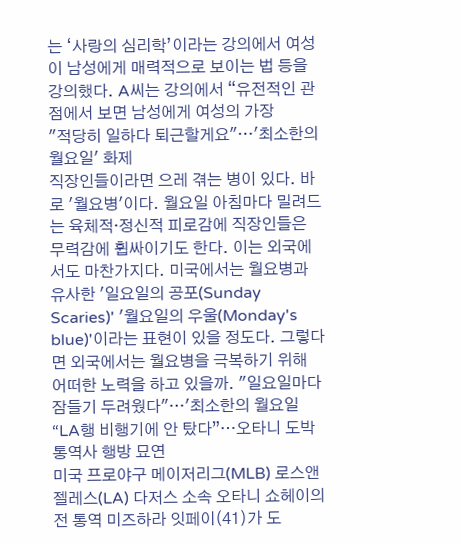는 ‘사랑의 심리학’이라는 강의에서 여성이 남성에게 매력적으로 보이는 법 등을 강의했다. A씨는 강의에서 “유전적인 관점에서 보면 남성에게 여성의 가장
"적당히 일하다 퇴근할게요"…'최소한의 월요일' 화제
직장인들이라면 으레 겪는 병이 있다. 바로 '월요병'이다. 월요일 아침마다 밀려드는 육체적·정신적 피로감에 직장인들은 무력감에 휩싸이기도 한다. 이는 외국에서도 마찬가지다. 미국에서는 월요병과 유사한 '일요일의 공포(Sunday Scaries)' '월요일의 우울(Monday's blue)'이라는 표현이 있을 정도다. 그렇다면 외국에서는 월요병을 극복하기 위해 어떠한 노력을 하고 있을까. "일요일마다 잠들기 두려웠다"…'최소한의 월요일
“LA행 비행기에 안 탔다”…오타니 도박 통역사 행방 묘연
미국 프로야구 메이저리그(MLB) 로스앤젤레스(LA) 다저스 소속 오타니 쇼헤이의 전 통역 미즈하라 잇페이(41)가 도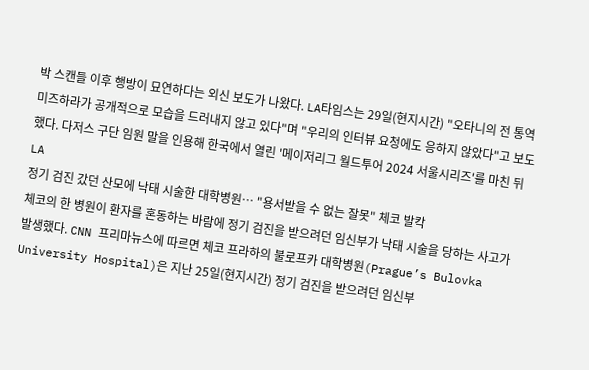박 스캔들 이후 행방이 묘연하다는 외신 보도가 나왔다. LA타임스는 29일(현지시간) "오타니의 전 통역 미즈하라가 공개적으로 모습을 드러내지 않고 있다"며 "우리의 인터뷰 요청에도 응하지 않았다"고 보도했다. 다저스 구단 임원 말을 인용해 한국에서 열린 '메이저리그 월드투어 2024 서울시리즈'를 마친 뒤 LA
정기 검진 갔던 산모에 낙태 시술한 대학병원… "용서받을 수 없는 잘못" 체코 발칵
체코의 한 병원이 환자를 혼동하는 바람에 정기 검진을 받으려던 임신부가 낙태 시술을 당하는 사고가 발생했다. CNN 프리마뉴스에 따르면 체코 프라하의 불로프카 대학병원(Prague’s Bulovka University Hospital)은 지난 25일(현지시간) 정기 검진을 받으려던 임신부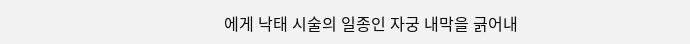에게 낙태 시술의 일종인 자궁 내막을 긁어내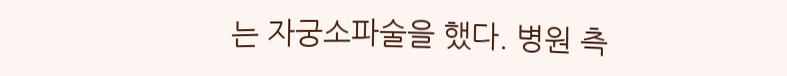는 자궁소파술을 했다. 병원 측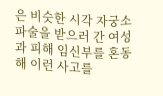은 비슷한 시각 자궁소파술을 받으러 간 여성과 피해 임신부를 혼동해 이런 사고를